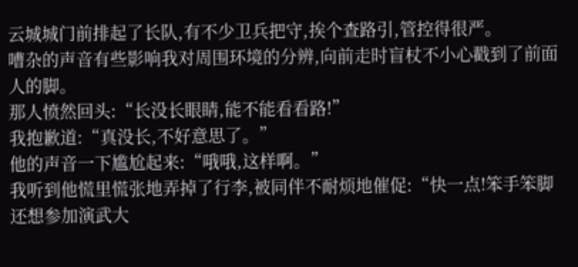云城城门前排起了长队,有不少卫兵把守,挨个查路引,管控得很严。
嘈杂的声音有些影响我对周围环境的分辨,向前走时盲杖不小心戳到了前面人的脚。
那人愤然回头:“长没长眼睛,能不能看看路!”
我抱歉道:“真没长,不好意思了。”
他的声音一下尴尬起来:“哦哦,这样啊。”
我听到他慌里慌张地弄掉了行李,被同伴不耐烦地催促:“快一点!笨手笨脚还想参加演武大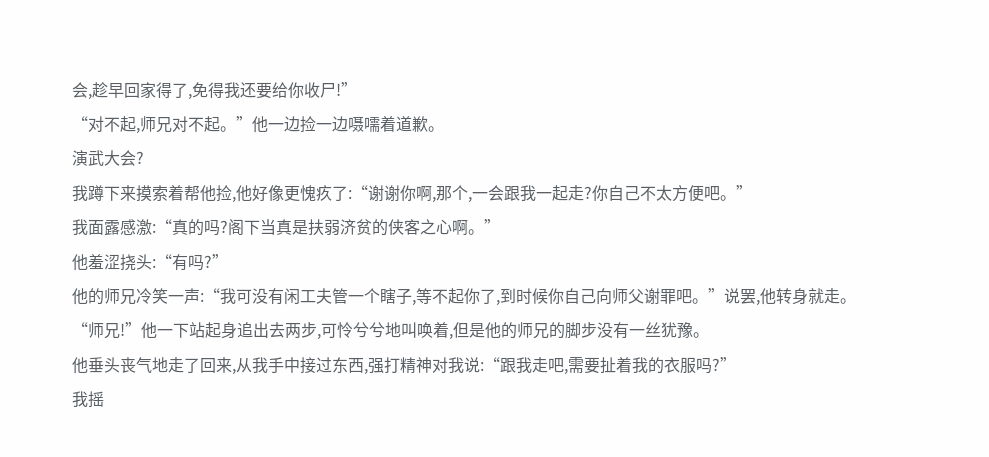会,趁早回家得了,免得我还要给你收尸!”
“对不起,师兄对不起。”他一边捡一边嗫嚅着道歉。
演武大会?
我蹲下来摸索着帮他捡,他好像更愧疚了:“谢谢你啊,那个,一会跟我一起走?你自己不太方便吧。”
我面露感激:“真的吗?阁下当真是扶弱济贫的侠客之心啊。”
他羞涩挠头:“有吗?”
他的师兄冷笑一声:“我可没有闲工夫管一个瞎子,等不起你了,到时候你自己向师父谢罪吧。”说罢,他转身就走。
“师兄!”他一下站起身追出去两步,可怜兮兮地叫唤着,但是他的师兄的脚步没有一丝犹豫。
他垂头丧气地走了回来,从我手中接过东西,强打精神对我说:“跟我走吧,需要扯着我的衣服吗?”
我摇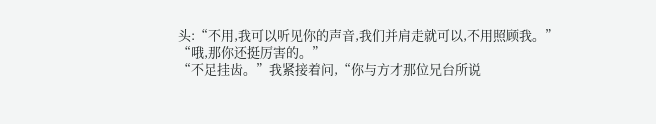头:“不用,我可以听见你的声音,我们并肩走就可以,不用照顾我。”
“哦,那你还挺厉害的。”
“不足挂齿。”我紧接着问,“你与方才那位兄台所说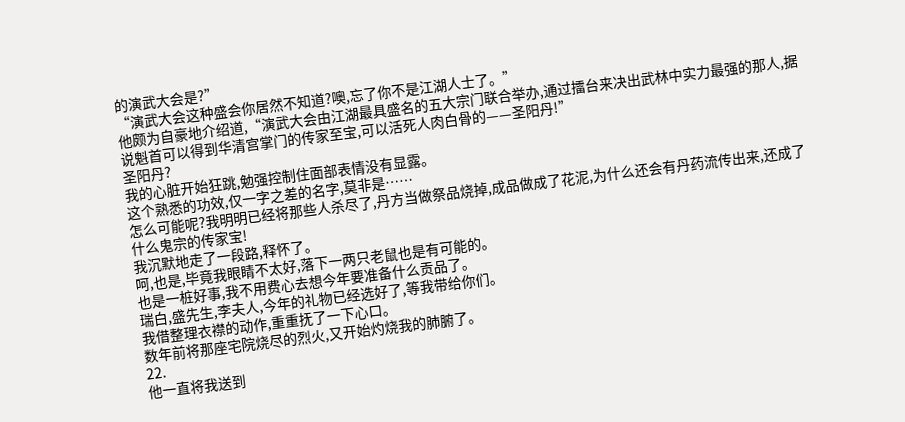的演武大会是?”
“演武大会这种盛会你居然不知道?噢,忘了你不是江湖人士了。”
他颇为自豪地介绍道,“演武大会由江湖最具盛名的五大宗门联合举办,通过擂台来决出武林中实力最强的那人,据说魁首可以得到华清宫掌门的传家至宝,可以活死人肉白骨的——圣阳丹!”
圣阳丹?
我的心脏开始狂跳,勉强控制住面部表情没有显露。
这个熟悉的功效,仅一字之差的名字,莫非是……
怎么可能呢?我明明已经将那些人杀尽了,丹方当做祭品烧掉,成品做成了花泥,为什么还会有丹药流传出来,还成了什么鬼宗的传家宝!
我沉默地走了一段路,释怀了。
呵,也是,毕竟我眼睛不太好,落下一两只老鼠也是有可能的。
也是一桩好事,我不用费心去想今年要准备什么贡品了。
瑞白,盛先生,李夫人,今年的礼物已经选好了,等我带给你们。
我借整理衣襟的动作,重重抚了一下心口。
数年前将那座宅院烧尽的烈火,又开始灼烧我的肺腑了。
22.
他一直将我送到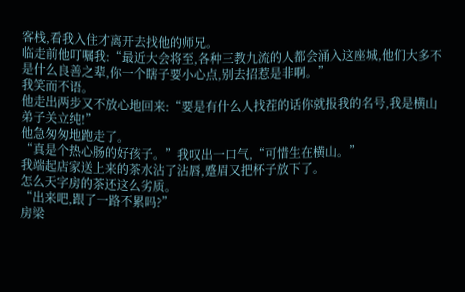客栈,看我入住才离开去找他的师兄。
临走前他叮嘱我:“最近大会将至,各种三教九流的人都会涌入这座城,他们大多不是什么良善之辈,你一个瞎子要小心点,别去招惹是非啊。”
我笑而不语。
他走出两步又不放心地回来:“要是有什么人找茬的话你就报我的名号,我是横山弟子关立纯!”
他急匆匆地跑走了。
“真是个热心肠的好孩子。”我叹出一口气,“可惜生在横山。”
我端起店家送上来的茶水沾了沾唇,蹙眉又把杯子放下了。
怎么天字房的茶还这么劣质。
“出来吧,跟了一路不累吗?”
房梁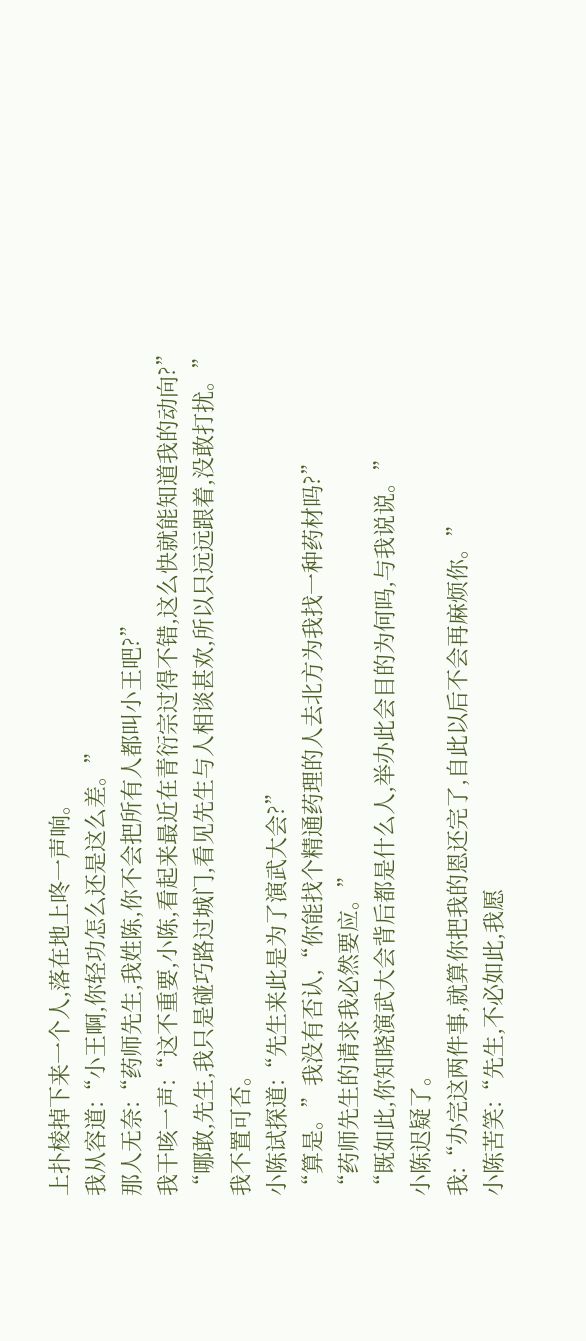上扑棱掉下来一个人,落在地上咚一声响。
我从容道:“小王啊,你轻功怎么还是这么差。”
那人无奈:“药师先生,我姓陈,你不会把所有人都叫小王吧?”
我干咳一声:“这不重要,小陈,看起来最近在青衍宗过得不错,这么快就能知道我的动向?”
“哪敢,先生,我只是碰巧路过城门,看见先生与人相谈甚欢,所以只远远跟着,没敢打扰。”
我不置可否。
小陈试探道:“先生来此是为了演武大会?”
“算是。”我没有否认,“你能找个精通药理的人去北方为我找一种药材吗?”
“药师先生的请求我必然要应。”
“既如此,你知晓演武大会背后都是什么人,举办此会目的为何吗,与我说说。”
小陈迟疑了。
我:“办完这两件事,就算你把我的恩还完了,自此以后不会再麻烦你。”
小陈苦笑:“先生,不必如此,我愿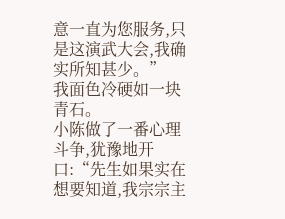意一直为您服务,只是这演武大会,我确实所知甚少。”
我面色冷硬如一块青石。
小陈做了一番心理斗争,犹豫地开口:“先生如果实在想要知道,我宗宗主